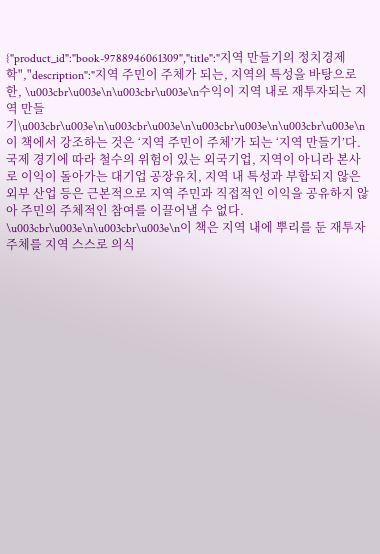{"product_id":"book-9788946061309","title":"지역 만들기의 정치경제학","description":"지역 주민이 주체가 되는, 지역의 특성을 바탕으로 한, \u003cbr\u003e\n\u003cbr\u003e\n수익이 지역 내로 재투자되는 지역 만들기\u003cbr\u003e\n\u003cbr\u003e\n\u003cbr\u003e\n\u003cbr\u003e\n이 책에서 강조하는 것은 ‘지역 주민이 주체’가 되는 ‘지역 만들기’다. 국제 경기에 따라 철수의 위험이 있는 외국기업, 지역이 아니라 본사로 이익이 돌아가는 대기업 공장유치, 지역 내 특성과 부합되지 않은 외부 산업 등은 근본적으로 지역 주민과 직접적인 이익을 공유하지 않아 주민의 주체적인 참여를 이끌어낼 수 없다. \u003cbr\u003e\n\u003cbr\u003e\n이 책은 지역 내에 뿌리를 둔 재투자 주체를 지역 스스로 의식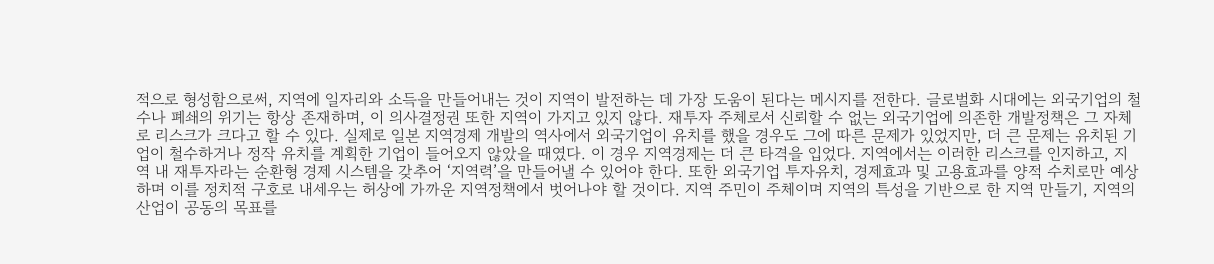적으로 형성함으로써, 지역에 일자리와 소득을 만들어내는 것이 지역이 발전하는 데 가장 도움이 된다는 메시지를 전한다. 글로벌화 시대에는 외국기업의 철수나 폐쇄의 위기는 항상 존재하며, 이 의사결정권 또한 지역이 가지고 있지 않다. 재투자 주체로서 신뢰할 수 없는 외국기업에 의존한 개발정책은 그 자체로 리스크가 크다고 할 수 있다. 실제로 일본 지역경제 개발의 역사에서 외국기업이 유치를 했을 경우도 그에 따른 문제가 있었지만, 더 큰 문제는 유치된 기업이 철수하거나 정작 유치를 계획한 기업이 들어오지 않았을 때였다. 이 경우 지역경제는 더 큰 타격을 입었다. 지역에서는 이러한 리스크를 인지하고, 지역 내 재투자라는 순환형 경제 시스템을 갖추어 ‘지역력’을 만들어낼 수 있어야 한다. 또한 외국기업 투자유치, 경제효과 및 고용효과를 양적 수치로만 예상하며 이를 정치적 구호로 내세우는 허상에 가까운 지역정책에서 벗어나야 할 것이다. 지역 주민이 주체이며 지역의 특성을 기반으로 한 지역 만들기, 지역의 산업이 공동의 목표를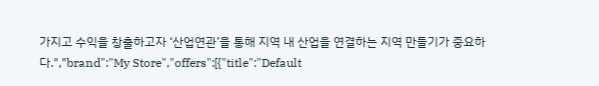가지고 수익을 창출하고자 ‘산업연관’을 통해 지역 내 산업을 연결하는 지역 만들기가 중요하다.","brand":"My Store","offers":[{"title":"Default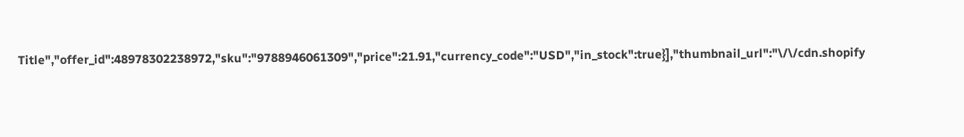Title","offer_id":48978302238972,"sku":"9788946061309","price":21.91,"currency_code":"USD","in_stock":true}],"thumbnail_url":"\/\/cdn.shopify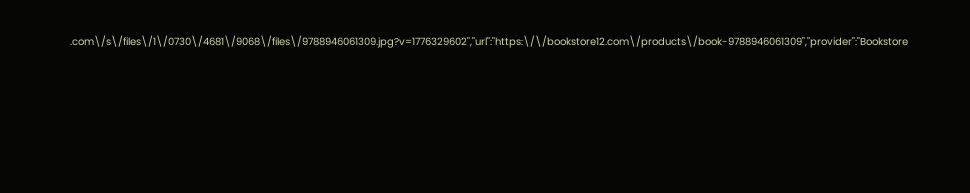.com\/s\/files\/1\/0730\/4681\/9068\/files\/9788946061309.jpg?v=1776329602","url":"https:\/\/bookstore12.com\/products\/book-9788946061309","provider":"Bookstore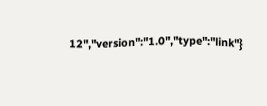12","version":"1.0","type":"link"}